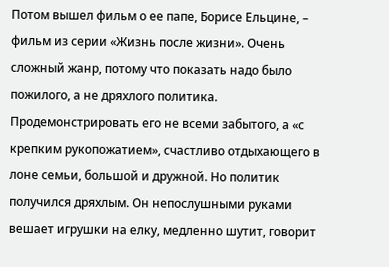Потом вышел фильм о ее папе, Борисе Ельцине, – фильм из серии «Жизнь после жизни». Очень сложный жанр, потому что показать надо было пожилого, а не дряхлого политика. Продемонстрировать его не всеми забытого, а «с крепким рукопожатием», счастливо отдыхающего в лоне семьи, большой и дружной. Но политик получился дряхлым. Он непослушными руками вешает игрушки на елку, медленно шутит, говорит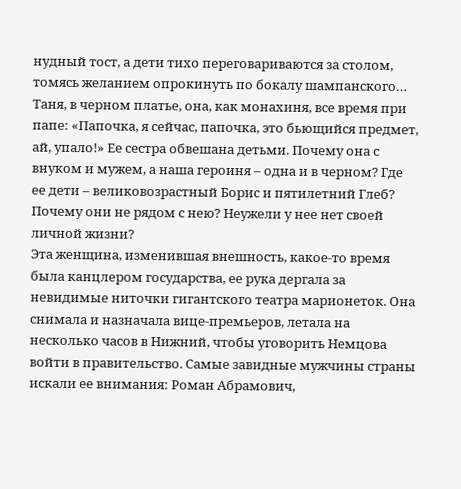нудный тост, а дети тихо переговариваются за столом, томясь желанием опрокинуть по бокалу шампанского…
Таня, в черном платье, она, как монахиня, все время при папе: «Папочка, я сейчас, папочка, это бьющийся предмет, ай, упало!» Ее сестра обвешана детьми. Почему она с внуком и мужем, а наша героиня – одна и в черном? Где ее дети – великовозрастный Борис и пятилетний Глеб? Почему они не рядом с нею? Неужели у нее нет своей личной жизни?
Эта женщина, изменившая внешность, какое-то время была канцлером государства, ее рука дергала за невидимые ниточки гигантского театра марионеток. Она снимала и назначала вице-премьеров, летала на несколько часов в Нижний, чтобы уговорить Немцова войти в правительство. Самые завидные мужчины страны искали ее внимания: Роман Абрамович,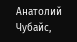Анатолий Чубайс,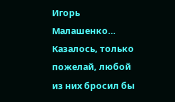Игорь Малашенко… Казалось, только пожелай, любой из них бросил бы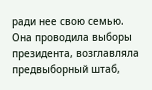ради нее свою семью.
Она проводила выборы президента, возглавляла предвыборный штаб,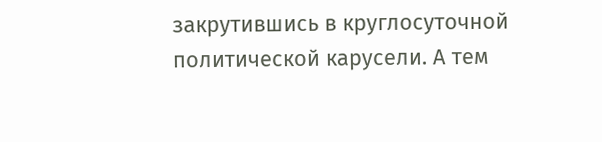закрутившись в круглосуточной политической карусели. А тем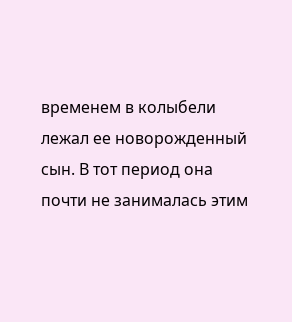временем в колыбели лежал ее новорожденный сын. В тот период она почти не занималась этим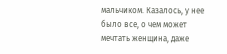мальчиком. Казалось, у нее было все, о чем может мечтать женщина, даже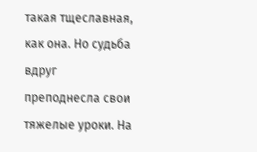такая тщеславная, как она. Но судьба вдруг преподнесла свои тяжелые уроки. На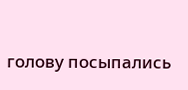голову посыпались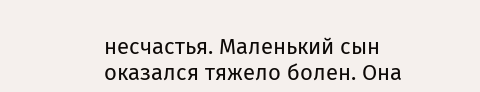несчастья. Маленький сын оказался тяжело болен. Она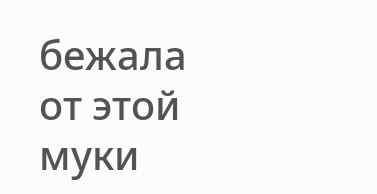бежала от этой муки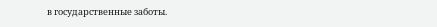в государственные заботы.